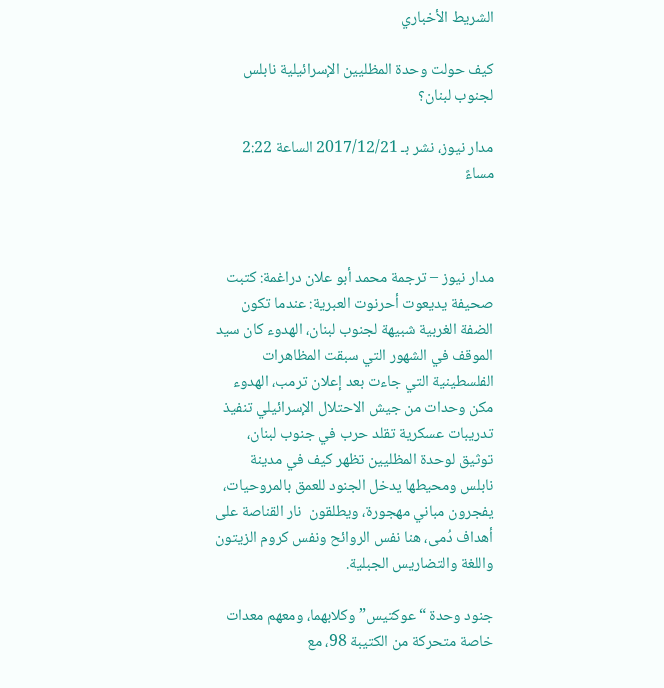الشريط الأخباري

كيف حولت وحدة المظليين الإسرائيلية نابلس لجنوب لبنان؟

مدار نيوز، نشر بـ 2017/12/21 الساعة 2:22 مساءً



مدار نيوز – ترجمة محمد أبو علان دراغمة: كتبت صحيفة يديعوت أحرنوت العبرية: عندما تكون الضفة الغربية شبيهة لجنوب لبنان، الهدوء كان سيد الموقف في الشهور التي سبقت المظاهرات الفلسطينية التي جاءت بعد إعلان ترمب، الهدوء مكن وحدات من جيش الاحتلال الإسرائيلي تنفيذ تدريبات عسكرية تقلد حرب في جنوب لبنان،  توثيق لوحدة المظليين تظهر كيف في مدينة نابلس ومحيطها يدخل الجنود للعمق بالمروحيات، يفجرون مباني مهجورة، ويطلقون  نار القناصة على أهداف دُمى، هنا نفس الروائح ونفس كروم الزيتون واللغة والتضاريس الجبلية.

جنود وحدة “عوكتيس” وكلابهما، ومعهم معدات خاصة متحركة من الكتيبة 98، مع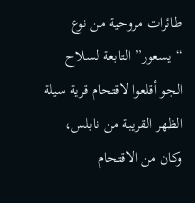طائرات مروحية من نوع “يسعور” التابعة لسلاح الجو أقلعوا لاقتحام قرية سيلة الظهر القريبة من نابلس، وكان من الاقتحام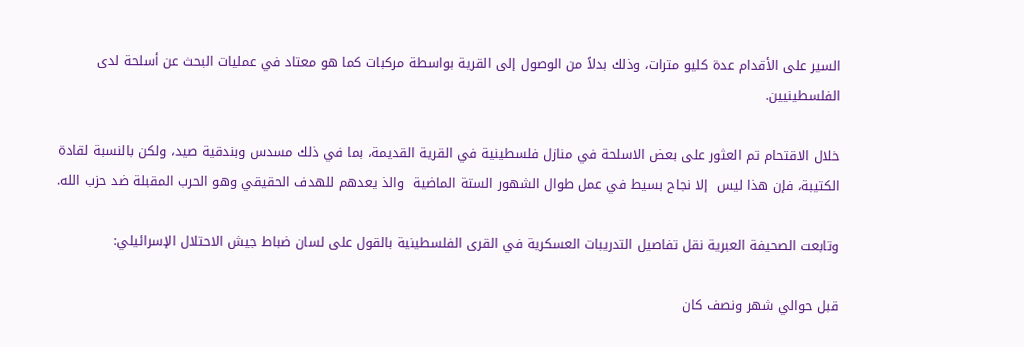السير على الأقدام عدة كليو مترات، وذلك بدلاً من الوصول إلى القرية بواسطة مركبات كما هو معتاد في عمليات البحث عن أسلحة لدى الفلسطينيين.

خلال الاقتحام تم العثور على بعض الاسلحة في منازل فلسطينية في القرية القديمة، بما في ذلك مسدس وبندقية صيد، ولكن بالنسبة لقادة الكتيبة، فإن هذا ليس  إلا نجاح بسيط في عمل طوال الشهور الستة الماضية  والذ يعدهم للهدف الحقيقي وهو الحرب المقبلة ضد حزب الله.

وتابعت الصحيفة العبرية نقل تفاصيل التدريبات العسكرية في القرى الفلسطينية بالقول على لسان ضباط جيش الاحتلال الإسرائيلي:

قبل حوالي شهر ونصف كان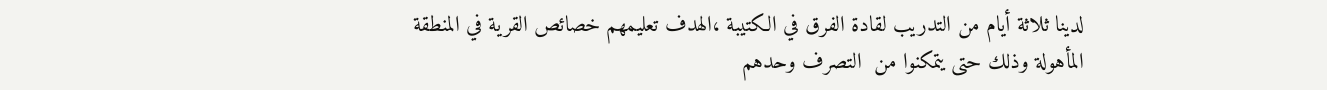لدينا ثلاثة أيام من التدريب لقادة الفرق في الكتيبة ،الهدف تعليمهم خصائص القرية في المنطقة  المأهولة وذلك حتى يتمكنوا من  التصرف وحدهم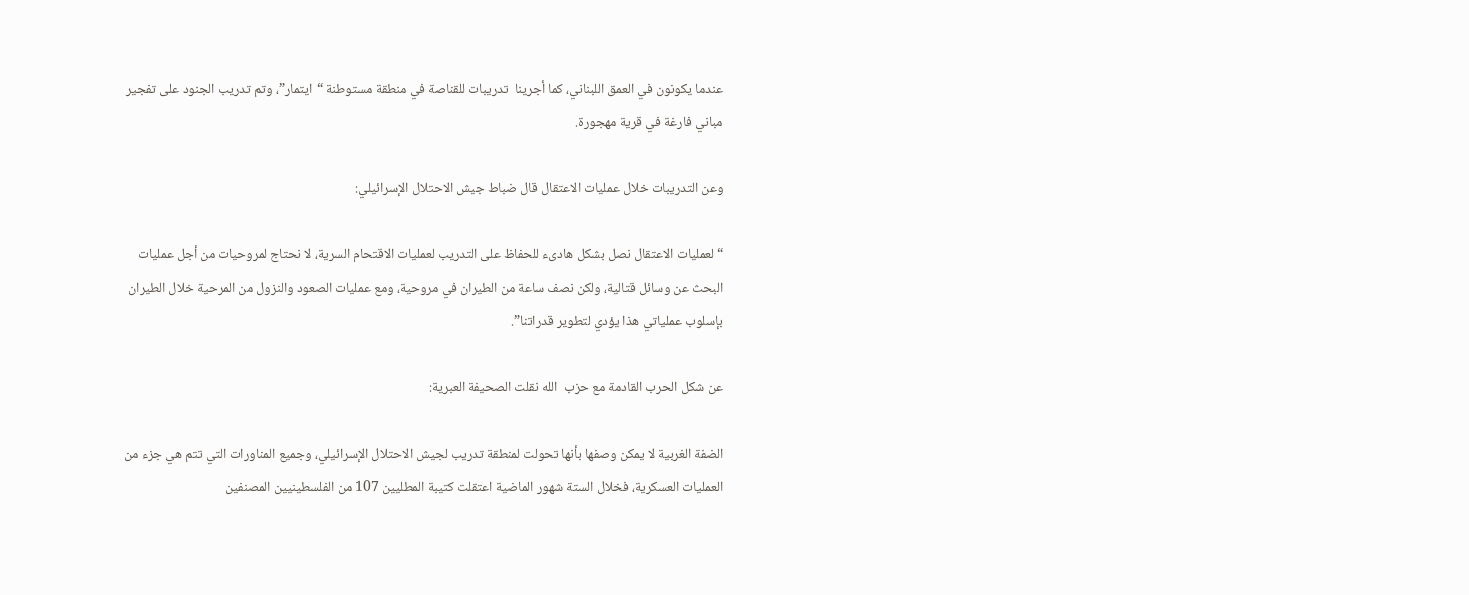عندما يكونون في العمق اللبناني، كما أجرينا  تدريبات للقناصة في منطقة مستوطنة “ايتمار”، وتم تدريب الجنود على تفجير مباني فارغة في قرية مهجورة.

وعن التدريبات خلال عمليات الاعتقال قال ضباط جيش الاحتلال الإسرائيلي:

“لعمليات الاعتقال نصل بشكل هادىء للحفاظ على التدريب لعمليات الاقتحام السرية، لا نحتاج لمروحيات من أجل عمليات البحث عن وسائل قتالية، ولكن نصف ساعة من الطيران في مروحية، ومع عمليات الصعود والنزول من المرحية خلال الطيران بإسلوب عملياتي هذا يؤدي لتطوير قدراتنا”.

عن شكل الحرب القادمة مع حزب  الله نقلت الصحيفة العبرية:

الضفة الغربية لا يمكن وصفها بأنها تحولت لمنطقة تدريب لجيش الاحتلال الإسرائيلي، وجميع المناورات التي تتم هي جزء من العمليات العسكرية، فخلال الستة شهور الماضية اعتقلت كتيبة المطليين 107 من الفلسطينيين المصنفين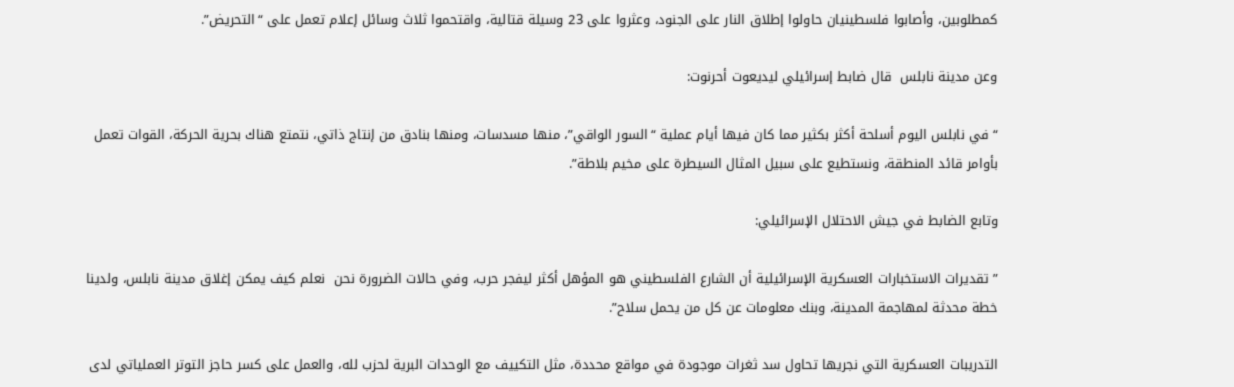كمطلوبين، وأصابوا فلسطينيان حاولوا إطلاق النار على الجنود، وعثروا على 23 وسيلة قتالية، واقتحموا ثلاث وسائل إعلام تعمل على “التحريض”.

وعن مدينة نابلس  قال ضابط إسرائيلي ليديعوت أحرنوت:

“في نابلس اليوم أسلحة أكثر بكثير مما كان فيها أيام عملية “السور الواقي”، منها مسدسات، ومنها بنادق من إنتاج ذاتي، نتمتع هناك بحرية الحركة، القوات تعمل بأوامر قائد المنطقة، ونستطيع على سبيل المثال السيطرة على مخيم بلاطة”.

وتابع الضابط في جيش الاحتلال الإسرائيلي:

” تقديرات الاستخبارات العسكرية الإسرائيلية أن الشارع الفلسطيني هو المؤهل أكثر ليفجر حرب، وفي حالات الضرورة نحن  نعلم كيف يمكن إغلاق مدينة نابلس، ولدينا خطة محدثة لمهاجمة المدينة، وبنك معلومات عن كل من يحمل سلاح”.

التدريبات العسكرية التي نجريها تحاول سد ثغرات موجودة في مواقع محددة، مثل التكييف مع الوحدات البرية لحزب لله، والعمل على كسر حاجز التوتر العملياتي لدى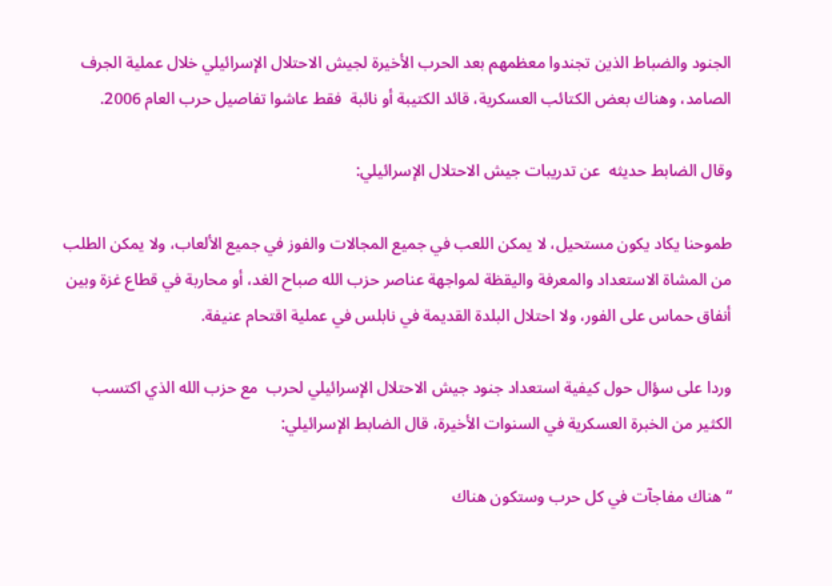الجنود والضباط الذين تجندوا معظمهم بعد الحرب الأخيرة لجيش الاحتلال الإسرائيلي خلال عملية الجرف الصامد، وهناك بعض الكتائب العسكرية، قائد الكتيبة أو نائبة  فقط عاشوا تفاصيل حرب العام 2006.

وقال الضابط حديثه  عن تدريبات جيش الاحتلال الإسرائيلي:

طموحنا يكاد يكون مستحيل، لا يمكن اللعب في جميع المجالات والفوز في جميع الألعاب، ولا يمكن الطلب من المشاة الاستعداد والمعرفة واليقظة لمواجهة عناصر حزب الله صباح الغد، أو محاربة في قطاع غزة وبين أنفاق حماس على الفور، ولا احتلال البلدة القديمة في نابلس في عملية اقتحام عنيفة.

وردا على سؤال حول كيفية استعداد جنود جيش الاحتلال الإسرائيلي لحرب  مع حزب الله الذي اكتسب الكثير من الخبرة العسكرية في السنوات الأخيرة، قال الضابط الإسرائيلي:

“هناك مفاجآت في كل حرب وستكون هناك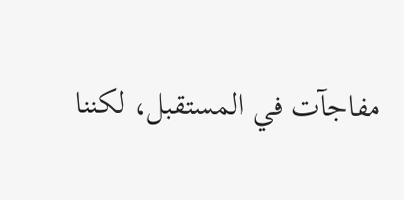مفاجآت في المستقبل، لكننا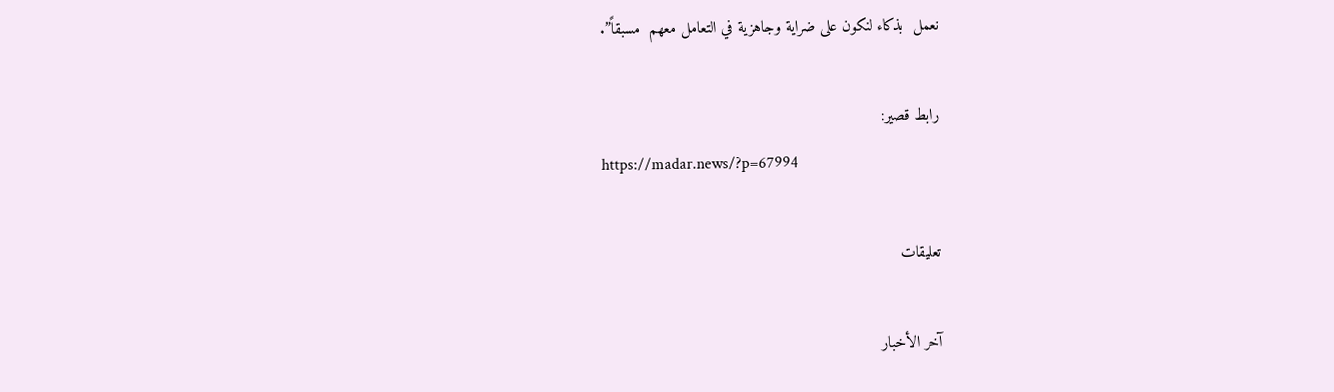نعمل  بذكاء لنكون على ضراية وجاهزية في التعامل معهم  مسبقاً”.

رابط قصير:
https://madar.news/?p=67994

تعليقات

آخر الأخبار